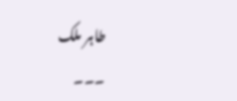طاہر ملک
۔۔۔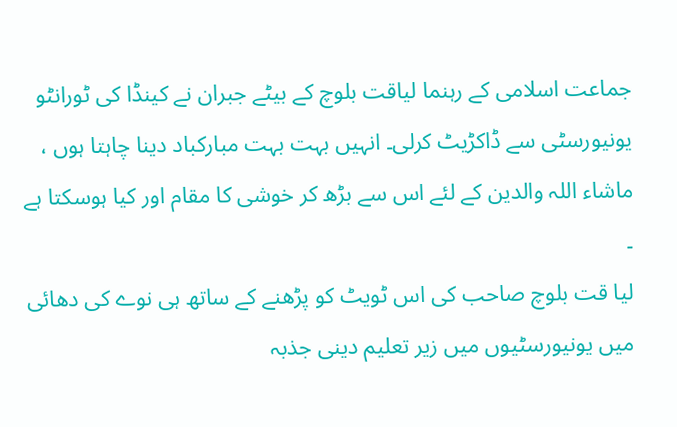جماعت اسلامی کے رہنما لیاقت بلوچ کے بیٹے جبران نے کینڈا کی ٹورانٹو یونیورسٹی سے ڈاکڑیٹ کرلی۔ انہیں بہت بہت مبارکباد دینا چاہتا ہوں ، ماشاء اللہ والدین کے لئے اس سے بڑھ کر خوشی کا مقام اور کیا ہوسکتا ہے ۔
لیا قت بلوچ صاحب کی اس ٹویٹ کو پڑھنے کے ساتھ ہی نوے کی دھائی میں یونیورسٹیوں میں زیر تعلیم دینی جذبہ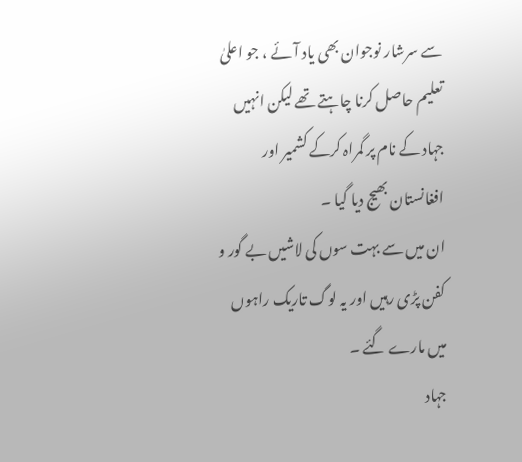سے سرشار نوجوان بھی یاد آئے ، جو اعلیٰ تعلیم حاصل کرنا چاہتے تھے لیکن انہیں جہاد کے نام پر گمراہ کرکے کشمیر اور افغانستان بھیج دیا گیا ۔
ان میں سے بہت سوں کی لاشیں بے گور و کفن پڑی رہیں اور یہ لوگ تاریک راہوں میں مارے گئے ۔
جہاد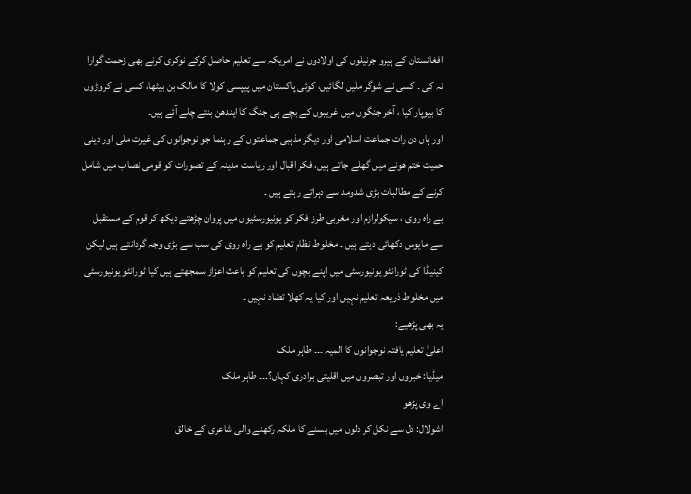افغانستان کے ہیرو جرنیلوں کی اولادوں نے امریکہ سے تعلیم حاصل کرکے نوکری کرنے بھی زحمت گوارا نہ کی ۔ کسی نے شوگر ملیں لگائیں، کوئی پاکستان میں پیپسی کولا کا مالک بن بیٹھا، کسی نے کروڑوں کا بیوپار کیا ، آخر جنگوں میں غریبوں کے بچے ہی جنگ کا ایندھن بنتے چلے آئے ہیں۔
اور ہاں دن رات جماعت اسلامی اور دیگر مذہبی جماعتوں کے رہنما جو نوجوانوں کی غیرت ملی اور دینی حمیت ختم ھونے میں گھلے جاتے ہیں، فکر اقبال اور ریاست مدینہ کے تصورات کو قومی نصاب میں شامل کرنے کے مطالبات بڑی شدومد سے دہراتے رہتے ہیں ۔
بے راہ روی ، سیکولرازم اور مغربی طرز فکر کو یونیورسٹیوں میں پروان چڑھتے دیکھ کر قوم کے مستقبل سے مایوس دکھائی دیتے ہیں ۔ مخلوط نظام تعلیم کو بے راہ روی کی سب سے بڑی وجہ گردانتے ہیں لیکن کینیڈا کی ٹورانٹو یونیورسٹی میں اپنے بچوں کی تعلیم کو باعث اعزاز سمجھتے ہیں کیا ٹورانٹو یونیورسٹی میں مخلوط ذریعہ تعلیم نہیں اور کیا یہ کھلا تضاد نہیں ۔
یہ بھی پڑھیے:
اعلیٰ تعلیم یافتہ نوجوانوں کا المیہ ۔۔۔ طاہر ملک
میڈیا: خبروں اور تبصروں میں اقلیتی برادری کہاں؟۔۔۔ طاہر ملک
اے وی پڑھو
اشولال: دل سے نکل کر دلوں میں بسنے کا ملکہ رکھنے والی شاعری کے خالق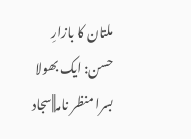ملتان کا بازارِ حسن: ایک بھولا بسرا منظر نامہ||سجاد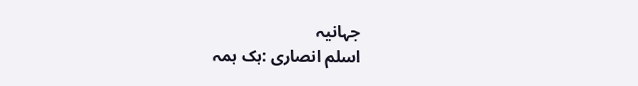جہانیہ
اسلم انصاری :ہک ہمہ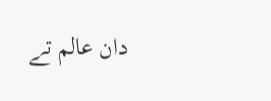دان عالم تے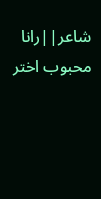شاعر||رانا محبوب اختر